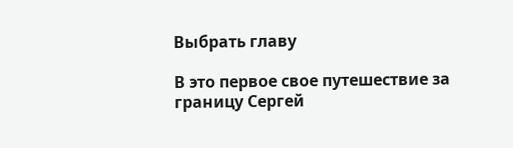Выбрать главу

В это первое свое путешествие за границу Сергей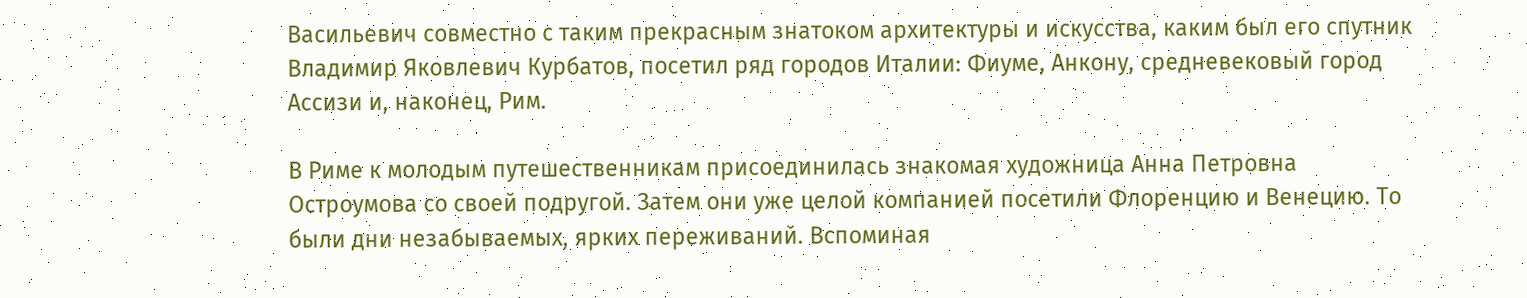Васильевич совместно с таким прекрасным знатоком архитектуры и искусства, каким был его спутник Владимир Яковлевич Курбатов, посетил ряд городов Италии: Фиуме, Анкону, средневековый город Ассизи и, наконец, Рим.

В Риме к молодым путешественникам присоединилась знакомая художница Анна Петровна Остроумова со своей подругой. Затем они уже целой компанией посетили Флоренцию и Венецию. То были дни незабываемых, ярких переживаний. Вспоминая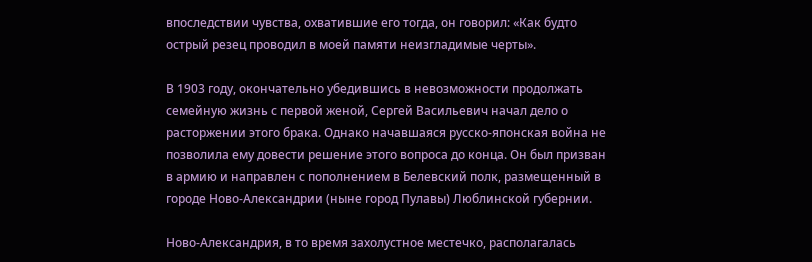впоследствии чувства, охватившие его тогда, он говорил: «Как будто острый резец проводил в моей памяти неизгладимые черты».

В 1903 году, окончательно убедившись в невозможности продолжать семейную жизнь с первой женой, Сергей Васильевич начал дело о расторжении этого брака. Однако начавшаяся русско-японская война не позволила ему довести решение этого вопроса до конца. Он был призван в армию и направлен с пополнением в Белевский полк, размещенный в городе Ново-Александрии (ныне город Пулавы) Люблинской губернии.

Ново-Александрия, в то время захолустное местечко, располагалась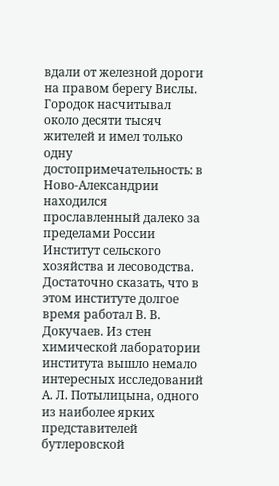вдали от железной дороги на правом берегу Вислы. Городок насчитывал около десяти тысяч жителей и имел только одну достопримечательность: в Ново-Александрии находился прославленный далеко за пределами России Институт сельского хозяйства и лесоводства. Достаточно сказать, что в этом институте долгое время работал В. В. Докучаев. Из стен химической лаборатории института вышло немало интересных исследований А. Л. Потылицына, одного из наиболее ярких представителей бутлеровской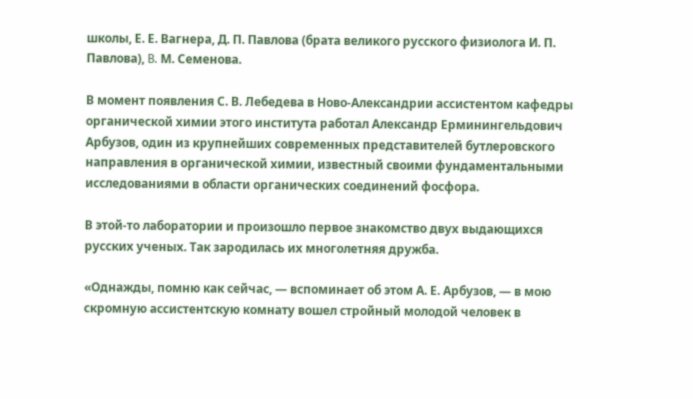школы, Е. Е. Вагнера, Д. П. Павлова (брата великого русского физиолога И. П. Павлова), B. М. Семенова.

В момент появления С. В. Лебедева в Ново-Александрии ассистентом кафедры органической химии этого института работал Александр Ерминингельдович Арбузов, один из крупнейших современных представителей бутлеровского направления в органической химии, известный своими фундаментальными исследованиями в области органических соединений фосфора.

В этой-то лаборатории и произошло первое знакомство двух выдающихся русских ученых. Так зародилась их многолетняя дружба.

«Однажды, помню как сейчас, — вспоминает об этом А. Е. Арбузов, — в мою скромную ассистентскую комнату вошел стройный молодой человек в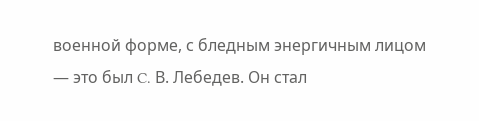военной форме, с бледным энергичным лицом — это был C. В. Лебедев. Он стал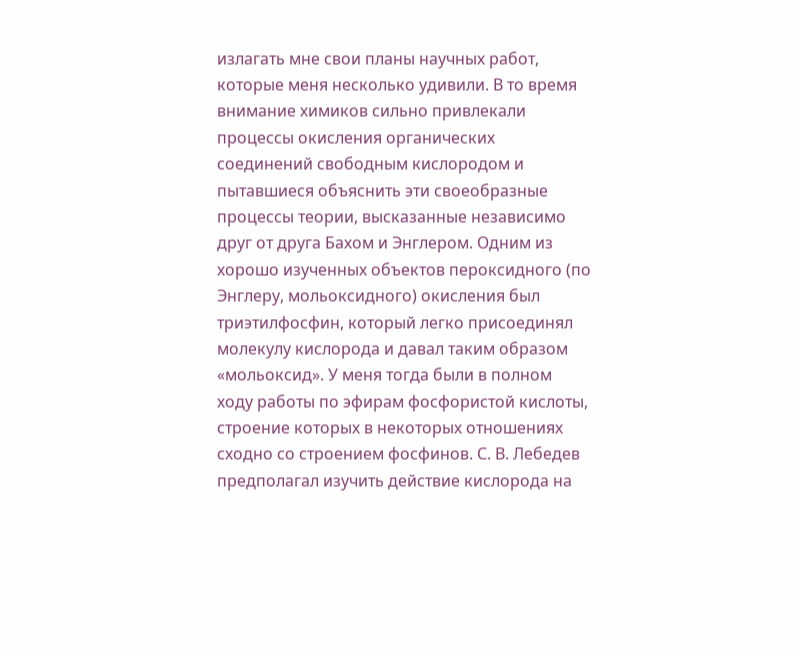излагать мне свои планы научных работ, которые меня несколько удивили. В то время внимание химиков сильно привлекали процессы окисления органических соединений свободным кислородом и пытавшиеся объяснить эти своеобразные процессы теории, высказанные независимо друг от друга Бахом и Энглером. Одним из хорошо изученных объектов пероксидного (по Энглеру, мольоксидного) окисления был триэтилфосфин, который легко присоединял молекулу кислорода и давал таким образом «мольоксид». У меня тогда были в полном ходу работы по эфирам фосфористой кислоты, строение которых в некоторых отношениях сходно со строением фосфинов. С. В. Лебедев предполагал изучить действие кислорода на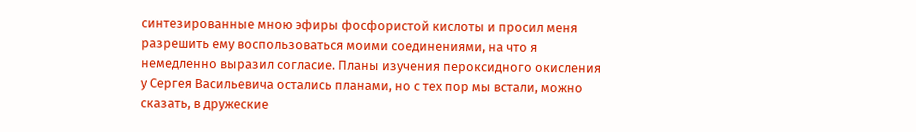синтезированные мною эфиры фосфористой кислоты и просил меня разрешить ему воспользоваться моими соединениями, на что я немедленно выразил согласие. Планы изучения пероксидного окисления у Сергея Васильевича остались планами, но с тех пор мы встали, можно сказать, в дружеские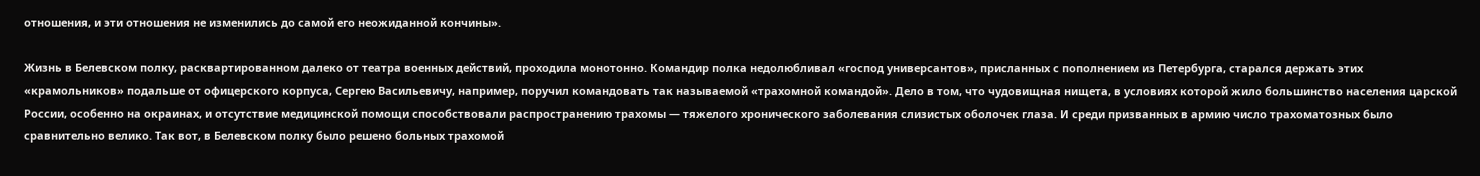отношения, и эти отношения не изменились до самой его неожиданной кончины».

Жизнь в Белевском полку, расквартированном далеко от театра военных действий, проходила монотонно. Командир полка недолюбливал «господ универсантов», присланных с пополнением из Петербурга, старался держать этих «крамольников» подальше от офицерского корпуса, Сергею Васильевичу, например, поручил командовать так называемой «трахомной командой». Дело в том, что чудовищная нищета, в условиях которой жило большинство населения царской России, особенно на окраинах, и отсутствие медицинской помощи способствовали распространению трахомы — тяжелого хронического заболевания слизистых оболочек глаза. И среди призванных в армию число трахоматозных было сравнительно велико. Так вот, в Белевском полку было решено больных трахомой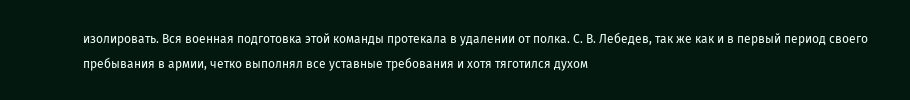изолировать. Вся военная подготовка этой команды протекала в удалении от полка. С. В. Лебедев, так же как и в первый период своего пребывания в армии, четко выполнял все уставные требования и хотя тяготился духом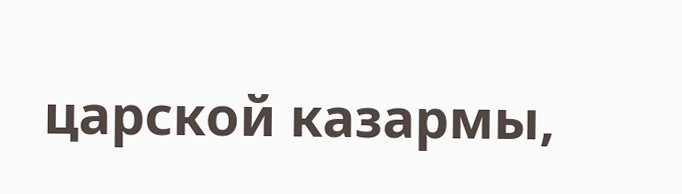царской казармы,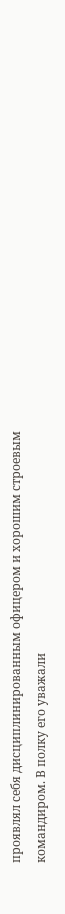проявлял себя дисциплинированным офицером и хорошим строевым командиром. В полку его уважали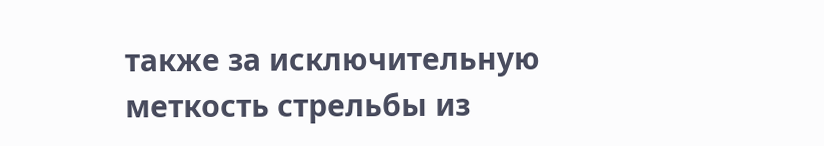также за исключительную меткость стрельбы из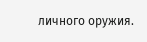личного оружия.